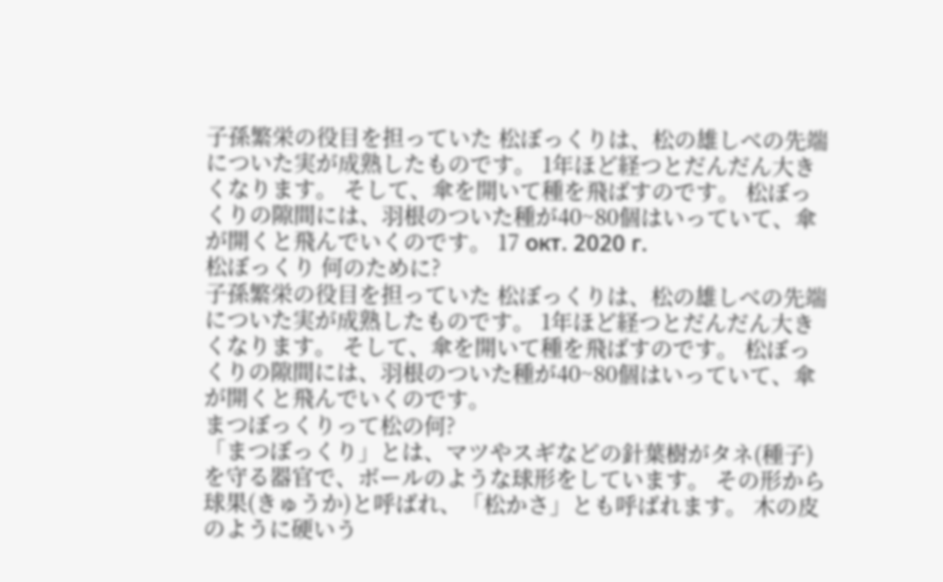子孫繁栄の役目を担っていた 松ぼっくりは、松の雄しべの先端についた実が成熟したものです。 1年ほど経つとだんだん大きくなります。 そして、傘を開いて種を飛ばすのです。 松ぼっくりの隙間には、羽根のついた種が40~80個はいっていて、傘が開くと飛んでいくのです。 17 окт. 2020 г.
松ぼっくり 何のために?
子孫繁栄の役目を担っていた 松ぼっくりは、松の雄しべの先端についた実が成熟したものです。 1年ほど経つとだんだん大きくなります。 そして、傘を開いて種を飛ばすのです。 松ぼっくりの隙間には、羽根のついた種が40~80個はいっていて、傘が開くと飛んでいくのです。
まつぼっくりって松の何?
「まつぼっくり」とは、マツやスギなどの針葉樹がタネ(種子)を守る器官で、ボールのような球形をしています。 その形から球果(きゅうか)と呼ばれ、「松かさ」とも呼ばれます。 木の皮のように硬いう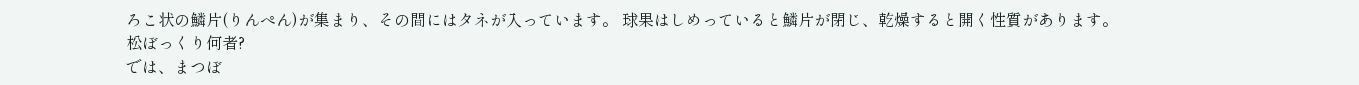ろこ状の鱗片(りんぺん)が集まり、その間にはタネが入っています。 球果はしめっていると鱗片が閉じ、乾燥すると開く性質があります。
松ぼっくり何者?
では、まつぼ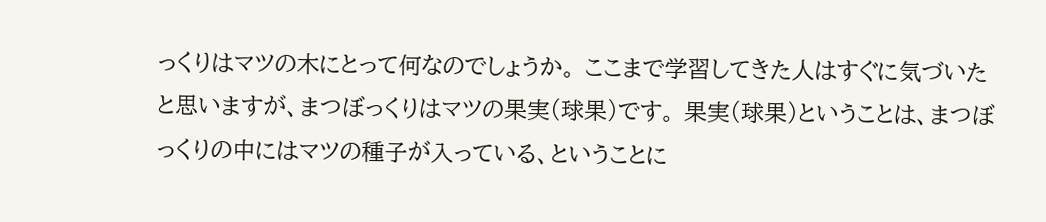っくりはマツの木にとって何なのでしょうか。 ここまで学習してきた人はすぐに気づいたと思いますが、まつぼっくりはマツの果実(球果)です。 果実(球果)ということは、まつぼっくりの中にはマツの種子が入っている、ということに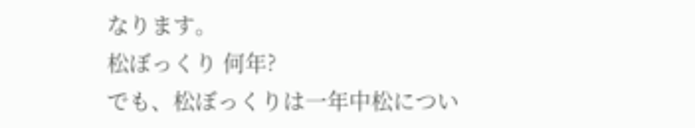なります。
松ぼっくり 何年?
でも、松ぼっくりは一年中松につい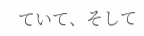ていて、そして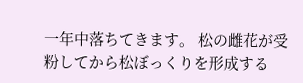一年中落ちてきます。 松の雌花が受粉してから松ぼっくりを形成する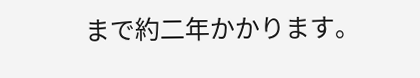まで約二年かかります。